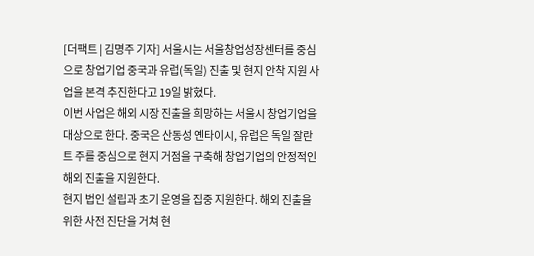[더팩트 | 김명주 기자] 서울시는 서울창업성장센터를 중심으로 창업기업 중국과 유럽(독일) 진출 및 현지 안착 지원 사업을 본격 추진한다고 19일 밝혔다.
이번 사업은 해외 시장 진출을 희망하는 서울시 창업기업을 대상으로 한다. 중국은 산동성 옌타이시, 유럽은 독일 잘란트 주를 중심으로 현지 거점을 구축해 창업기업의 안정적인 해외 진출을 지원한다.
현지 법인 설립과 초기 운영을 집중 지원한다. 해외 진출을 위한 사전 진단을 거쳐 현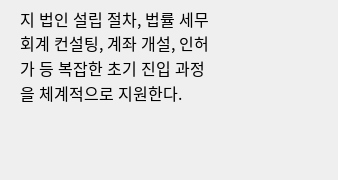지 법인 설립 절차, 법률 세무 회계 컨설팅, 계좌 개설, 인허가 등 복잡한 초기 진입 과정을 체계적으로 지원한다.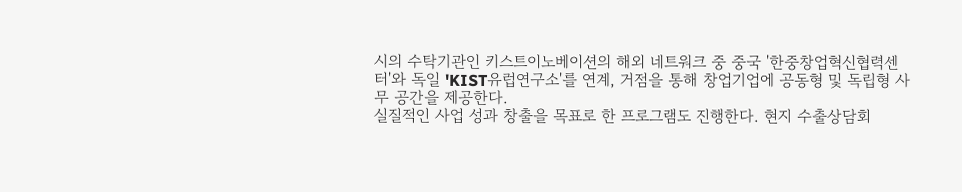시의 수탁기관인 키스트이노베이션의 해외 네트워크 중 중국 '한중창업혁신협력센터'와 독일 'KIST유럽연구소'를 연계, 거점을 통해 창업기업에 공동형 및 독립형 사무 공간을 제공한다.
실질적인 사업 성과 창출을 목표로 한 프로그램도 진행한다. 현지 수출상담회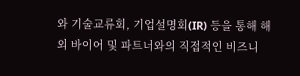와 기술교류회, 기업설명회(IR) 등을 통해 해외 바이어 및 파트너와의 직접적인 비즈니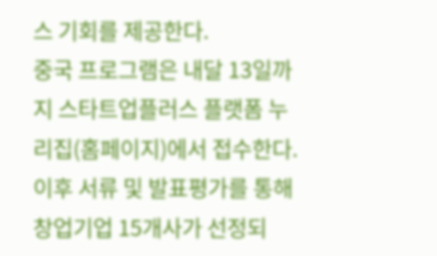스 기회를 제공한다.
중국 프로그램은 내달 13일까지 스타트업플러스 플랫폼 누리집(홈페이지)에서 접수한다. 이후 서류 및 발표평가를 통해 창업기업 15개사가 선정되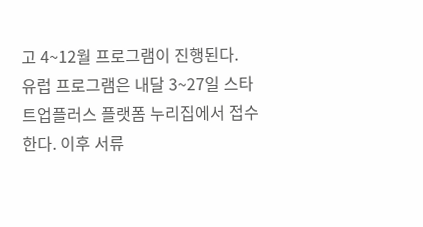고 4~12월 프로그램이 진행된다.
유럽 프로그램은 내달 3~27일 스타트업플러스 플랫폼 누리집에서 접수한다. 이후 서류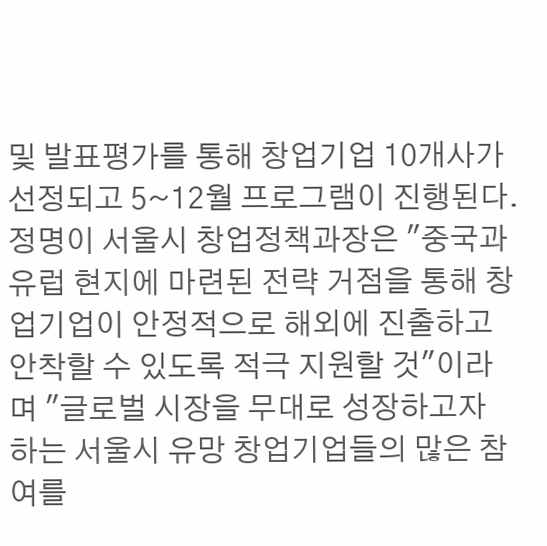및 발표평가를 통해 창업기업 10개사가 선정되고 5~12월 프로그램이 진행된다.
정명이 서울시 창업정책과장은 "중국과 유럽 현지에 마련된 전략 거점을 통해 창업기업이 안정적으로 해외에 진출하고 안착할 수 있도록 적극 지원할 것"이라며 "글로벌 시장을 무대로 성장하고자 하는 서울시 유망 창업기업들의 많은 참여를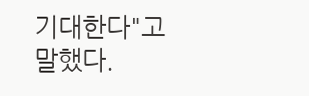기대한다"고 말했다.